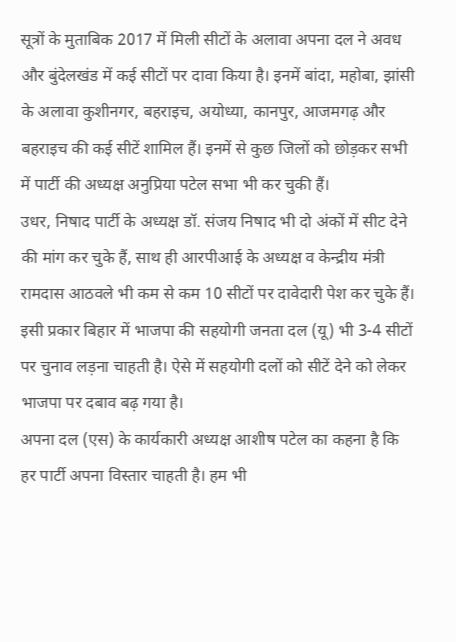सूत्रों के मुताबिक 2017 में मिली सीटों के अलावा अपना दल ने अवध और बुंदेलखंड में कई सीटों पर दावा किया है। इनमें बांदा, महोबा, झांसी के अलावा कुशीनगर, बहराइच, अयोध्या, कानपुर, आजमगढ़ और बहराइच की कई सीटें शामिल हैं। इनमें से कुछ जिलों को छोड़कर सभी में पार्टी की अध्यक्ष अनुप्रिया पटेल सभा भी कर चुकी हैं।
उधर, निषाद पार्टी के अध्यक्ष डॉ. संजय निषाद भी दो अंकों में सीट देने की मांग कर चुके हैं, साथ ही आरपीआई के अध्यक्ष व केन्द्रीय मंत्री रामदास आठवले भी कम से कम 10 सीटों पर दावेदारी पेश कर चुके हैं। इसी प्रकार बिहार में भाजपा की सहयोगी जनता दल (यू) भी 3-4 सीटों पर चुनाव लड़ना चाहती है। ऐसे में सहयोगी दलों को सीटें देने को लेकर भाजपा पर दबाव बढ़ गया है।
अपना दल (एस) के कार्यकारी अध्यक्ष आशीष पटेल का कहना है कि हर पार्टी अपना विस्तार चाहती है। हम भी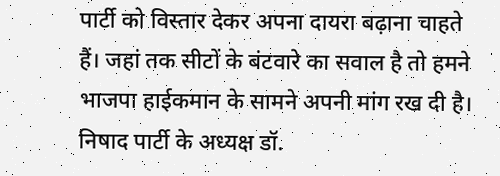पार्टी को विस्तार देकर अपना दायरा बढ़ाना चाहते हैं। जहां तक सीटों के बंटवारे का सवाल है तो हमने भाजपा हाईकमान के सामने अपनी मांग रख दी है।
निषाद पार्टी के अध्यक्ष डॉ.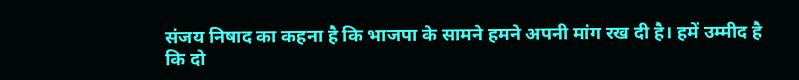संजय निषाद का कहना है कि भाजपा के सामने हमने अपनी मांग रख दी है। हमें उम्मीद है कि दो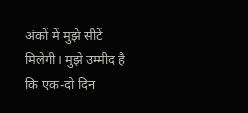अंकों में मुझे सीटें मिलेगी। मुझे उम्मीद है कि एक-दो दिन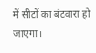में सीटों का बंटवारा हो जाएगा।